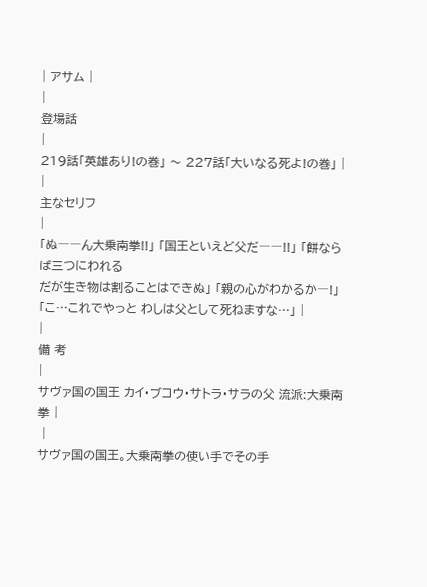| アサム |
|
登場話
|
219話「英雄あり!の巻」 〜 227話「大いなる死よ!の巻」 |
|
主なセリフ
|
「ぬ――ん大乗南拳!!」 「国王といえど父だ――!!」 「餅ならば三つにわれる
だが生き物は割ることはできぬ」 「親の心がわかるか―!」 「こ…これでやっと わしは父として死ねますな…」 |
|
備 考
|
サヴァ国の国王 カイ・ブコウ・サトラ・サラの父 流派:大乗南拳 |
 |
サヴァ国の国王。大乗南拳の使い手でその手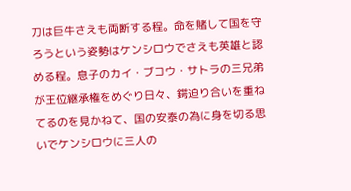刀は巨牛さえも両断する程。命を賭して国を守ろうという姿勢はケンシロウでさえも英雄と認める程。息子のカイ・ブコウ・サトラの三兄弟が王位継承権をめぐり日々、鍔迫り合いを重ねてるのを見かねて、国の安泰の為に身を切る思いでケンシロウに三人の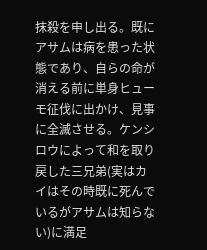抹殺を申し出る。既にアサムは病を患った状態であり、自らの命が消える前に単身ヒューモ征伐に出かけ、見事に全滅させる。ケンシロウによって和を取り戻した三兄弟(実はカイはその時既に死んでいるがアサムは知らない)に満足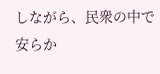しながら、民衆の中で安らか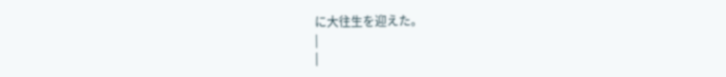に大往生を迎えた。
|
|